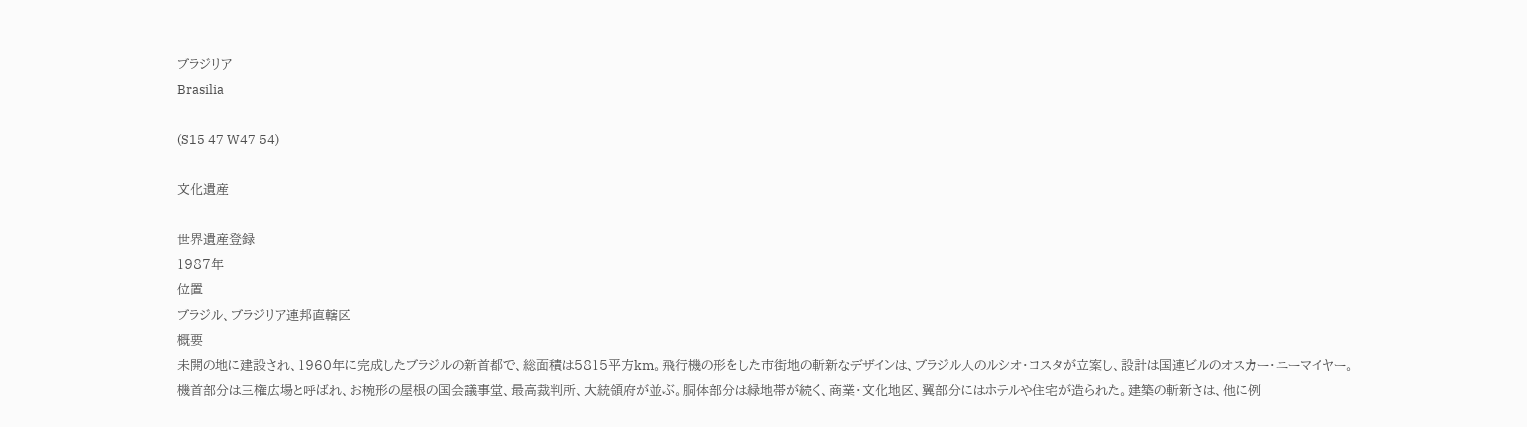ブラジリア
Brasilia

(S15 47 W47 54)

文化遺産

世界遺産登録
1987年
位置
ブラジル、ブラジリア連邦直轄区
概要
未開の地に建設され、1960年に完成したブラジルの新首都で、総面積は5815平方km。飛行機の形をした市街地の斬新なデザインは、ブラジル人のルシオ・コスタが立案し、設計は国連ビルのオスカー・ニーマイヤー。
機首部分は三権広場と呼ばれ、お椀形の屋根の国会議事堂、最高裁判所、大統領府が並ぶ。胴体部分は緑地帯が続く、商業・文化地区、翼部分にはホテルや住宅が造られた。建築の斬新さは、他に例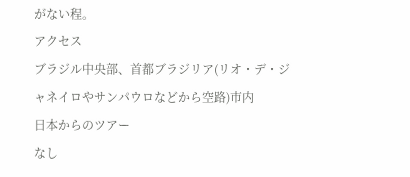がない程。
アクセス
ブラジル中央部、首都ブラジリア(リオ・デ・ジャネイロやサンパウロなどから空路)市内
日本からのツアー
なし